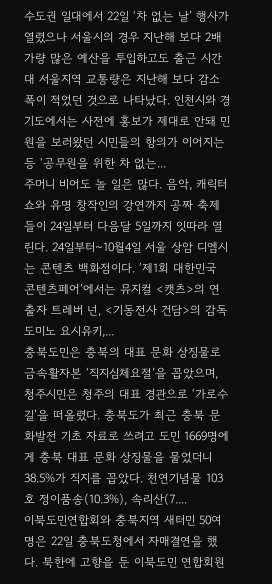수도권 일대에서 22일 ‘차 없는 날’ 행사가 열렸으나 서울시의 경우 지난해 보다 2배 가량 많은 예산을 투입하고도 출근 시간대 서울지역 교통량은 지난해 보다 감소폭이 적었던 것으로 나타났다. 인천시와 경기도에서는 사전에 홍보가 제대로 안돼 민원을 보러왔던 시민들의 항의가 이어지는 등 ‘공무원을 위한 차 없는...
주머니 비어도 놀 일은 많다. 음악, 캐릭터쇼와 유명 창작인의 강연까지 공짜 축제들이 24일부터 다음달 5일까지 잇따라 열린다. 24일부터~10월4일 서울 상암 디엠시는 콘텐츠 백화점이다. ‘제1회 대한민국 콘텐츠페어’에서는 뮤지컬 <캣츠>의 연출자 트레버 넌, <기동전사 건담>의 감독 도미노 요시유키,...
충북도민은 충북의 대표 문화 상징물로 금속활자본 ‘직지심체요절’을 꼽았으며, 청주시민은 청주의 대표 경관으로 ‘가로수길’을 떠올렸다. 충북도가 최근 충북 문화발전 기초 자료로 쓰려고 도민 1669명에게 충북 대표 문화 상징물을 물었더니 38.5%가 직지를 꼽았다. 천연기념물 103호 정이품송(10.3%), 속리산(7....
이북도민연합회와 충북지역 새터민 50여명은 22일 충북도청에서 자매결연을 했다. 북한에 고향을 둔 이북도민 연합회원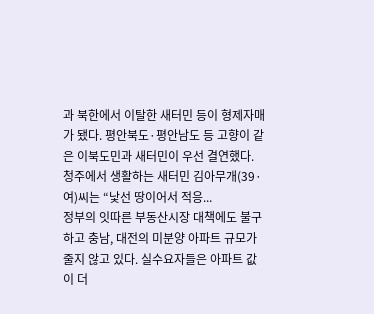과 북한에서 이탈한 새터민 등이 형제자매가 됐다. 평안북도·평안남도 등 고향이 같은 이북도민과 새터민이 우선 결연했다. 청주에서 생활하는 새터민 김아무개(39·여)씨는 “낯선 땅이어서 적응...
정부의 잇따른 부동산시장 대책에도 불구하고 충남, 대전의 미분양 아파트 규모가 줄지 않고 있다. 실수요자들은 아파트 값이 더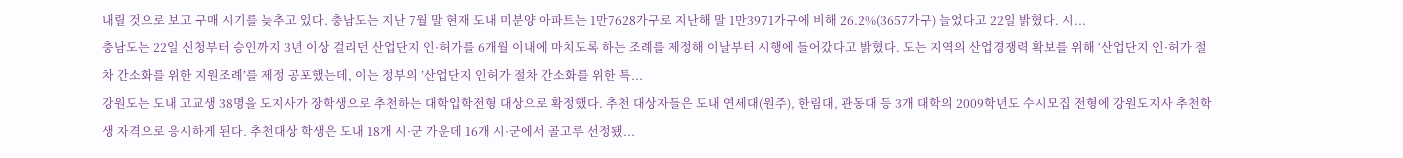내릴 것으로 보고 구매 시기를 늦추고 있다. 충남도는 지난 7월 말 현재 도내 미분양 아파트는 1만7628가구로 지난해 말 1만3971가구에 비해 26.2%(3657가구) 늘었다고 22일 밝혔다. 시...
충남도는 22일 신청부터 승인까지 3년 이상 걸리던 산업단지 인·허가를 6개월 이내에 마치도록 하는 조례를 제정해 이날부터 시행에 들어갔다고 밝혔다. 도는 지역의 산업경쟁력 확보를 위해 ‘산업단지 인·허가 절차 간소화를 위한 지원조례’를 제정 공포했는데, 이는 정부의 ’산업단지 인허가 절차 간소화를 위한 특...
강원도는 도내 고교생 38명을 도지사가 장학생으로 추천하는 대학입학전형 대상으로 확정했다. 추천 대상자들은 도내 연세대(원주), 한림대, 관동대 등 3개 대학의 2009학년도 수시모집 전형에 강원도지사 추천학생 자격으로 응시하게 된다. 추천대상 학생은 도내 18개 시·군 가운데 16개 시·군에서 골고루 선정됐...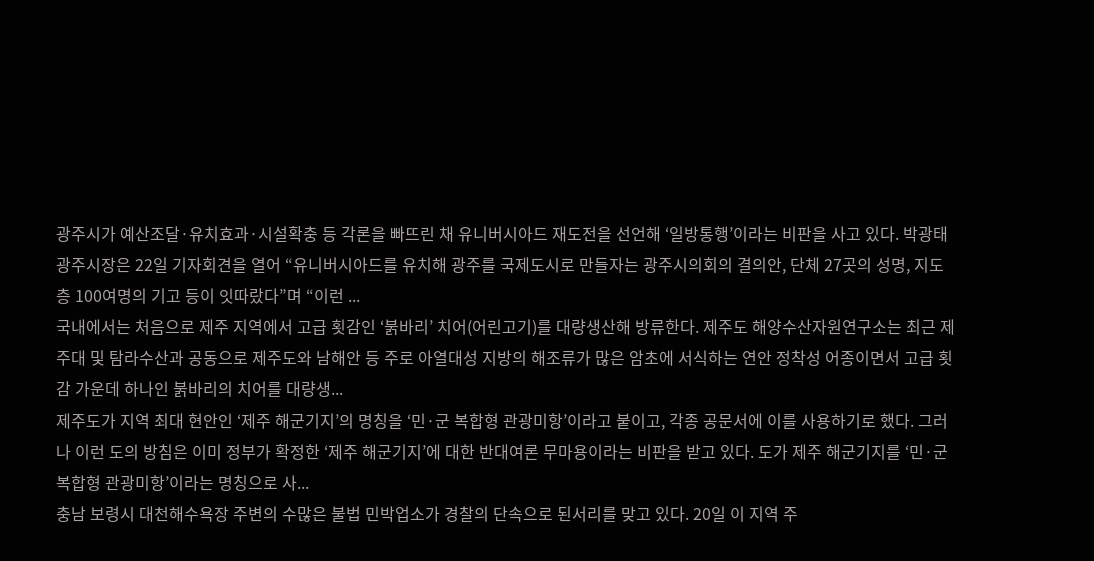광주시가 예산조달·유치효과·시설확충 등 각론을 빠뜨린 채 유니버시아드 재도전을 선언해 ‘일방통행’이라는 비판을 사고 있다. 박광태 광주시장은 22일 기자회견을 열어 “유니버시아드를 유치해 광주를 국제도시로 만들자는 광주시의회의 결의안, 단체 27곳의 성명, 지도층 100여명의 기고 등이 잇따랐다”며 “이런 ...
국내에서는 처음으로 제주 지역에서 고급 횟감인 ‘붉바리’ 치어(어린고기)를 대량생산해 방류한다. 제주도 해양수산자원연구소는 최근 제주대 및 탐라수산과 공동으로 제주도와 남해안 등 주로 아열대성 지방의 해조류가 많은 암초에 서식하는 연안 정착성 어종이면서 고급 횟감 가운데 하나인 붉바리의 치어를 대량생...
제주도가 지역 최대 현안인 ‘제주 해군기지’의 명칭을 ‘민·군 복합형 관광미항’이라고 붙이고, 각종 공문서에 이를 사용하기로 했다. 그러나 이런 도의 방침은 이미 정부가 확정한 ‘제주 해군기지’에 대한 반대여론 무마용이라는 비판을 받고 있다. 도가 제주 해군기지를 ‘민·군 복합형 관광미항’이라는 명칭으로 사...
충남 보령시 대천해수욕장 주변의 수많은 불법 민박업소가 경찰의 단속으로 된서리를 맞고 있다. 20일 이 지역 주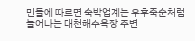민들에 따르면 숙박업계는 우후죽순처럼 늘어나는 대천해수욕장 주변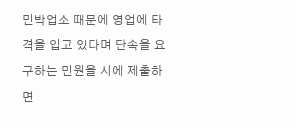민박업소 때문에 영업에 타격을 입고 있다며 단속을 요구하는 민원을 시에 제출하면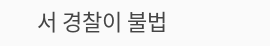서 경찰이 불법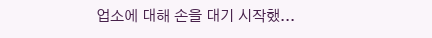업소에 대해 손을 대기 시작했...